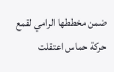ضمن مخططها الرامي لقمع حركة حماس اعتقلت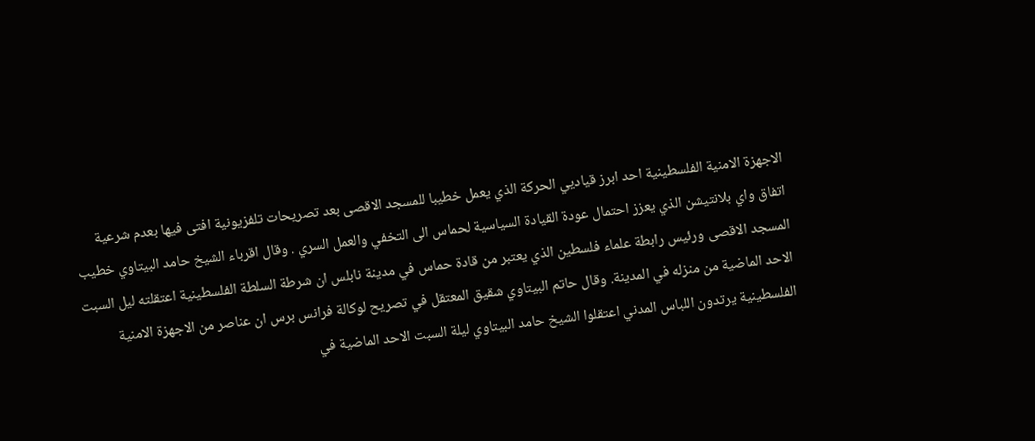الاجهزة الامنية الفلسطينية احد ابرز قياديي الحركة الذي يعمل خطيبا للمسجد الاقصى بعد تصريحات تلفزيونية افتى فيها بعدم شرعية اتفاق واي بلانتيشن الذي يعزز احتمال عودة القيادة السياسية لحماس الى التخفي والعمل السري . وقال اقرباء الشيخ حامد البيتاوي خطيب المسجد الاقصى ورئيس رابطة علماء فلسطين الذي يعتبر من قادة حماس في مدينة نابلس ان شرطة السلطة الفلسطينية اعتقلته ليل السبت الاحد الماضية من منزله في المدينة. وقال حاتم البيتاوي شقيق المعتقل في تصريح لوكالة فرانس برس ان عناصر من الاجهزة الامنية الفلسطينية يرتدون اللباس المدني اعتقلوا الشيخ حامد البيتاوي ليلة السبت الاحد الماضية في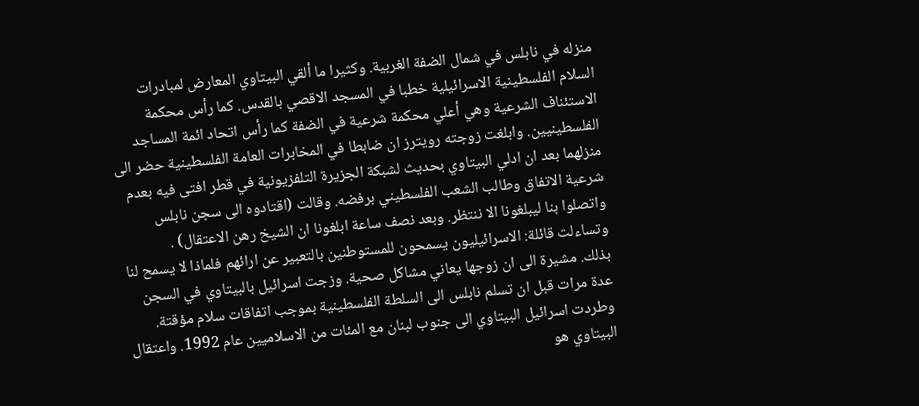منزله في نابلس في شمال الضفة الغربية. وكثيرا ما ألقي البيتاوي المعارض لمبادرات السلام الفلسطينية الاسرائيلية خطبا في المسجد الاقصي بالقدس. كما رأس محكمة الاستئناف الشرعية وهي أعلي محكمة شرعية في الضفة كما رأس اتحاد ائمة المساجد الفلسطينيين. وابلغت زوجته رويترز ان ضابطا في المخابرات العامة الفلسطينية حضر الى منزلهما بعد ان ادلي البيتاوي بحديث لشبكة الجزيرة التلفزيونية في قطر افتى فيه بعدم شرعية الاتفاق وطالب الشعب الفلسطيني برفضه. وقالت (اقتادوه الى سجن نابلس واتصلوا بنا ليبلغونا الا ننتظر. وبعد نصف ساعة ابلغونا ان الشيخ رهن الاعتقال) . وتساءلت قائلة: الاسرائيليون يسمحون للمستوطنين بالتعبير عن ارائهم فلماذا لا يسمح لنا بذلك. مشيرة الى ان زوجها يعاني مشاكل صحية. وزجت اسرائيل بالبيتاوي في السجن عدة مرات قبل ان تسلم نابلس الى السلطة الفلسطينية بموجب اتفاقات سلام مؤقتة. وطردت اسرائيل البيتاوي الى جنوب لبنان مع المئات من الاسلاميين عام 1992. واعتقال البيتاوي هو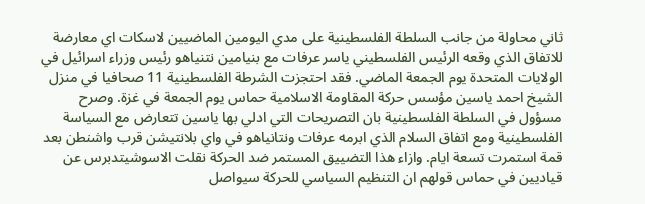ثاني محاولة من جانب السلطة الفلسطينية على مدي اليومين الماضيين لاسكات اي معارضة للاتفاق الذي وقعه الرئيس الفلسطيني ياسر عرفات مع بنيامين نتنياهو رئيس وزراء اسرائيل في الولايات المتحدة يوم الجمعة الماضي. فقد احتجزت الشرطة الفلسطينية 11 صحافيا في منزل الشيخ احمد ياسين مؤسس حركة المقاومة الاسلامية حماس يوم الجمعة في غزة. وصرح مسؤول في السلطة الفلسطينية بان التصريحات التي ادلي بها ياسين تتعارض مع السياسة الفلسطينية ومع اتفاق السلام الذي ابرمه عرفات ونتانياهو في واي بلانتيشن قرب واشنطن بعد قمة استمرت تسعة ايام. وازاء هذا التضييق المستمر ضد الحركة نقلت الاسوشيتدبرس عن قياديين في حماس قولهم ان التنظيم السياسي للحركة سيواصل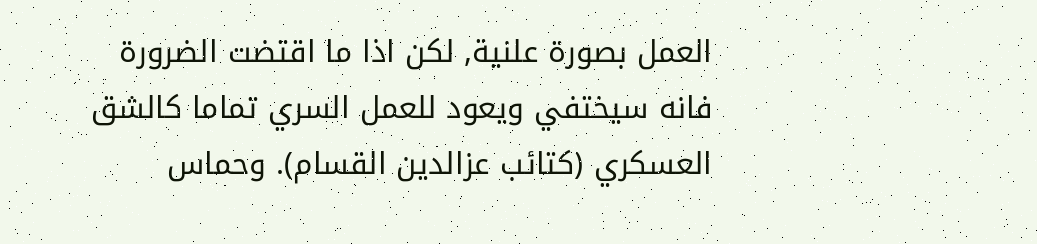العمل بصورة علنية, لكن اذا ما اقتضت الضرورة فانه سيختفي ويعود للعمل السري تماما كالشق العسكري (كتائب عزالدين القسام). وحماس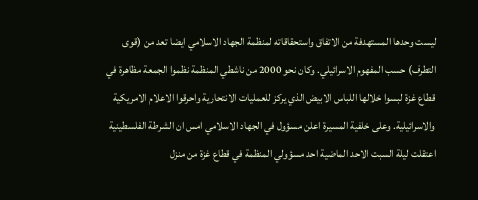ليست وحدها المستهدفة من الاتفاق واستحقاقاته لمنظمة الجهاد الاسلامي ايضا تعد من (قوى التطرف) حسب المفهوم الاسرائيلي. وكان نحو 2000 من ناشطي المنظمة نظموا الجمعة مظاهرة في قطاع غزة لبسوا خلالها اللباس الابيض الذي يركز للعمليات الانتحارية واحرقوا الاعلام الامريكية والاسرائيلية. وعلى خلفية المسيرة اعلن مسؤول في الجهاد الاسلامي امس ان الشرطة الفلسطينية اعتقلت ليلة السبت الاحد الماضية احد مسؤولي المنظمة في قطاع غزة من منزل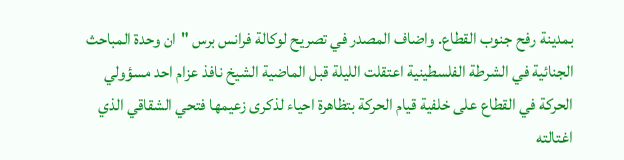بمدينة رفح جنوب القطاع. واضاف المصدر في تصريح لوكالة فرانس برس "ان وحدة المباحث الجنائية في الشرطة الفلسطينية اعتقلت الليلة قبل الماضية الشيخ نافذ عزام احد مسؤولي الحركة في القطاع على خلفية قيام الحركة بتظاهرة احياء لذكرى زعيمها فتحي الشقاقي الذي اغتالته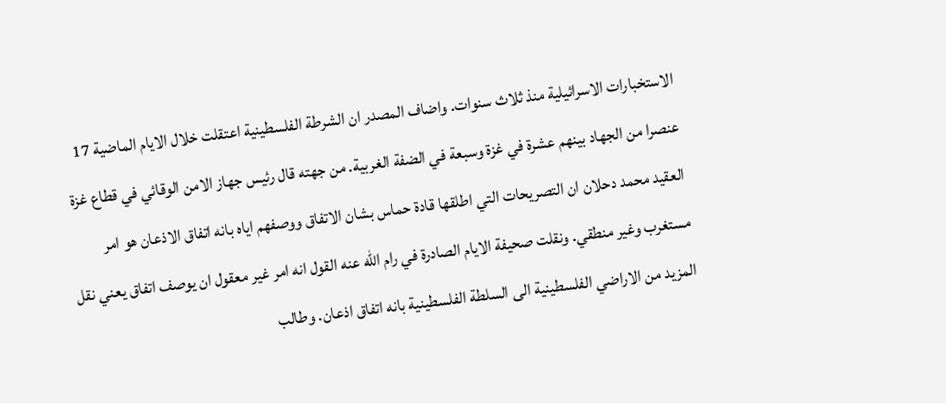الاستخبارات الاسرائيلية منذ ثلاث سنوات. واضاف المصدر ان الشرطة الفلسطينية اعتقلت خلال الايام الماضية 17 عنصرا من الجهاد بينهم عشرة في غزة وسبعة في الضفة الغربية. من جهته قال رئيس جهاز الامن الوقائي في قطاع غزة العقيد محمد دحلان ان التصريحات التي اطلقها قادة حماس بشان الاتفاق ووصفهم اياه بانه اتفاق الاذعان هو امر مستغرب وغير منطقي. ونقلت صحيفة الايام الصادرة في رام الله عنه القول انه امر غير معقول ان يوصف اتفاق يعني نقل المزيد من الاراضي الفلسطينية الى السلطة الفلسطينية بانه اتفاق اذعان. وطالب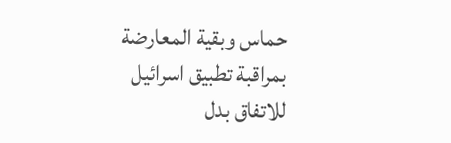حماس وبقية المعارضة بمراقبة تطبيق اسرائيل للاتفاق بدل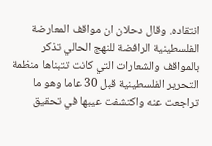انتقاده. وقال دحلان ان مواقف المعارضة الفلسطينية الرافضة للنهج الحالي تذكر بالمواقف والشعارات التي كانت تتبناها منظمة التحرير الفلسطينية قبل 30 عاما وهو ما تراجعت عنه واكتشفت عيبها في تحقيق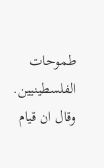طموحات الفلسطينيين. وقال ان قيام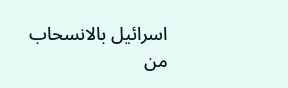اسرائيل بالانسحاب من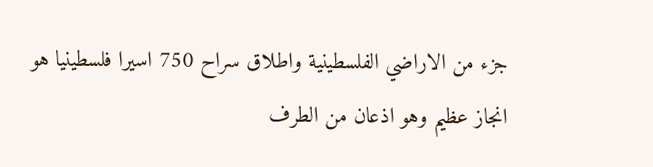جزء من الاراضي الفلسطينية واطلاق سراح 750 اسيرا فلسطينيا هو انجاز عظيم وهو اذعان من الطرف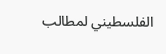الفلسطيني لمطالب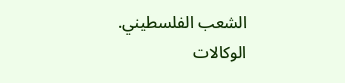الشعب الفلسطيني. الوكالات